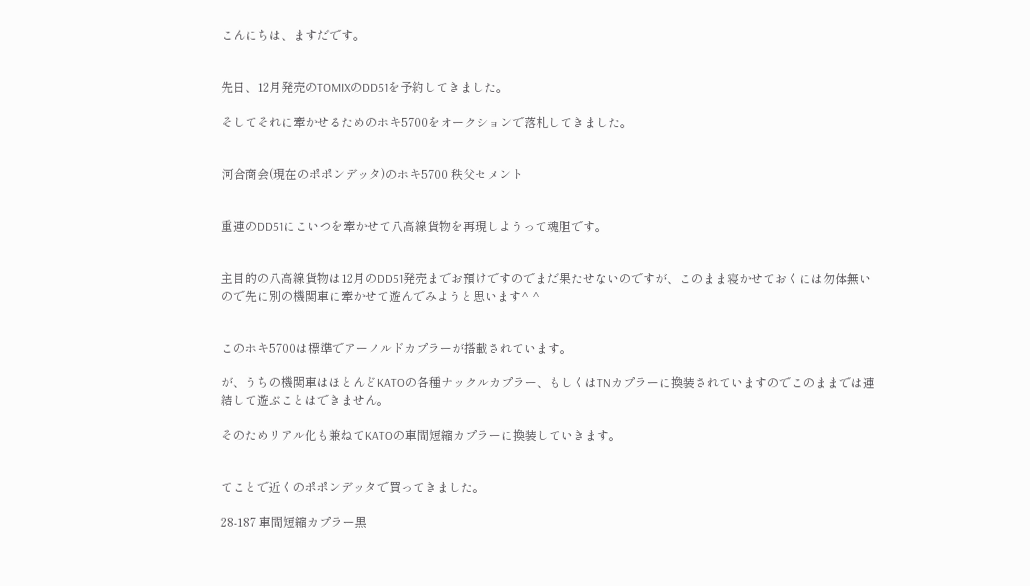こんにちは、ますだです。


先日、12月発売のTOMIXのDD51を予約してきました。

そしてそれに牽かせるためのホキ5700をオークションで落札してきました。


河合商会(現在のポポンデッタ)のホキ5700 秩父セメント


重連のDD51にこいつを牽かせて八高線貨物を再現しようって魂胆です。


主目的の八高線貨物は12月のDD51発売までお預けですのでまだ果たせないのですが、このまま寝かせておくには勿体無いので先に別の機関車に牽かせて遊んでみようと思います^ ^


このホキ5700は標準でアーノルドカプラーが搭載されています。

が、うちの機関車はほとんどKATOの各種ナックルカプラー、もしくはTNカプラーに換装されていますのでこのままでは連結して遊ぶことはできません。

そのためリアル化も兼ねてKATOの車間短縮カプラーに換装していきます。


てことで近くのポポンデッタで買ってきました。

28-187 車間短縮カプラー黒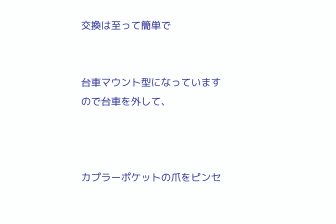交換は至って簡単で


台車マウント型になっていますので台車を外して、



カプラーポケットの爪をピンセ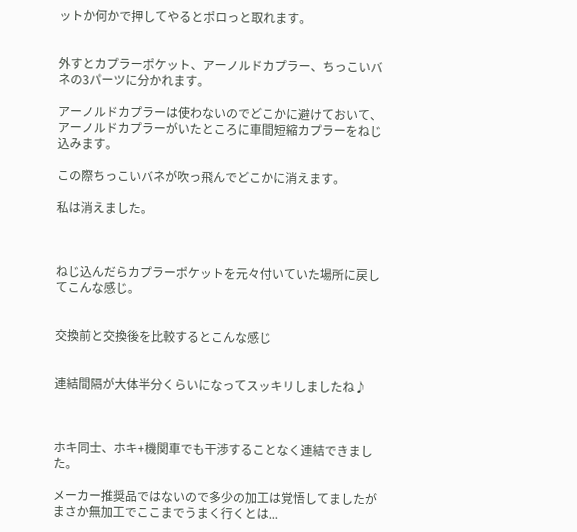ットか何かで押してやるとポロっと取れます。


外すとカプラーポケット、アーノルドカプラー、ちっこいバネの3パーツに分かれます。

アーノルドカプラーは使わないのでどこかに避けておいて、アーノルドカプラーがいたところに車間短縮カプラーをねじ込みます。

この際ちっこいバネが吹っ飛んでどこかに消えます。

私は消えました。



ねじ込んだらカプラーポケットを元々付いていた場所に戻してこんな感じ。


交換前と交換後を比較するとこんな感じ


連結間隔が大体半分くらいになってスッキリしましたね♪



ホキ同士、ホキ+機関車でも干渉することなく連結できました。

メーカー推奨品ではないので多少の加工は覚悟してましたがまさか無加工でここまでうまく行くとは...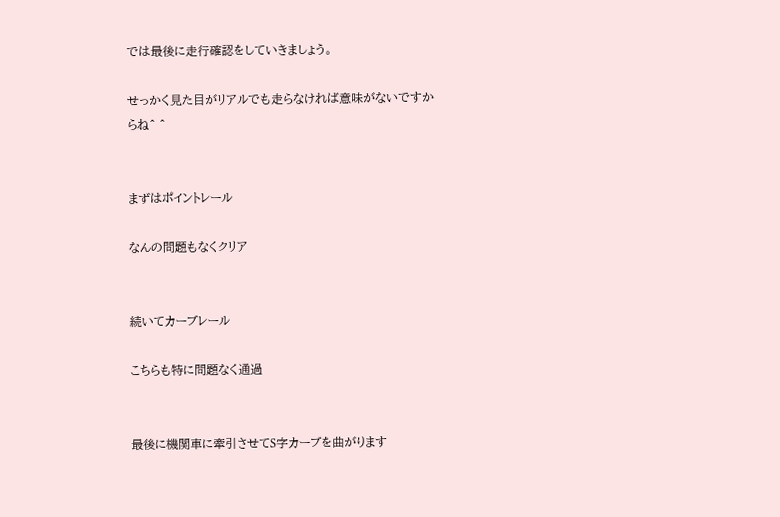では最後に走行確認をしていきましょう。

せっかく見た目がリアルでも走らなければ意味がないですからね^ ^


まずはポイントレール

なんの問題もなくクリア


続いてカーブレール

こちらも特に問題なく通過


最後に機関車に牽引させてS字カーブを曲がります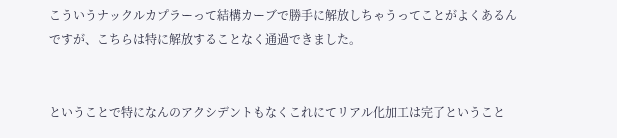こういうナックルカプラーって結構カーブで勝手に解放しちゃうってことがよくあるんですが、こちらは特に解放することなく通過できました。


ということで特になんのアクシデントもなくこれにてリアル化加工は完了ということ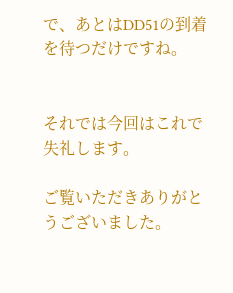で、あとはDD51の到着を待つだけですね。


それでは今回はこれで失礼します。

ご覧いただきありがとうございました。